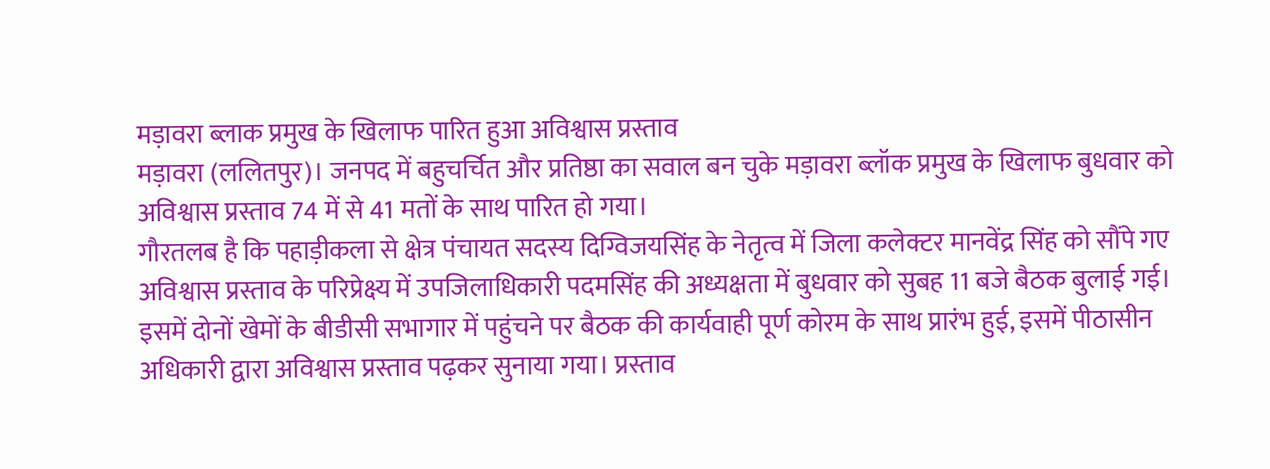मड़ावरा ब्लाक प्रमुख के खिलाफ पारित हुआ अविश्वास प्रस्ताव
मड़ावरा (ललितपुर)। जनपद में बहुचर्चित और प्रतिष्ठा का सवाल बन चुके मड़ावरा ब्लॉक प्रमुख के खिलाफ बुधवार को अविश्वास प्रस्ताव 74 में से 41 मतों के साथ पारित हो गया।
गौरतलब है कि पहाड़ीकला से क्षेत्र पंचायत सदस्य दिग्विजयसिंह के नेतृत्व में जिला कलेक्टर मानवेंद्र सिंह को सौंपे गए अविश्वास प्रस्ताव के परिप्रेक्ष्य में उपजिलाधिकारी पदमसिंह की अध्यक्षता में बुधवार को सुबह 11 बजे बैठक बुलाई गई। इसमें दोनों खेमों के बीडीसी सभागार में पहुंचने पर बैठक की कार्यवाही पूर्ण कोरम के साथ प्रारंभ हुई, इसमें पीठासीन अधिकारी द्वारा अविश्वास प्रस्ताव पढ़कर सुनाया गया। प्रस्ताव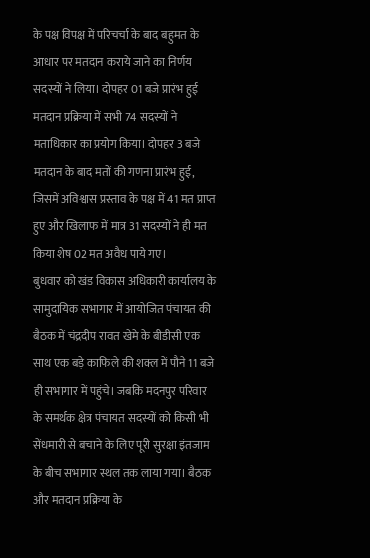के पक्ष विपक्ष में परिचर्चा के बाद बहुमत के आधार पर मतदान कराये जाने का निर्णय सदस्यों ने लिया। दोपहर 01 बजे प्रारंभ हुई मतदान प्रक्रिया में सभी 74 सदस्यों ने मताधिकार का प्रयोग किया। दोपहर 3 बजे मतदान के बाद मतों की गणना प्रारंभ हुई, जिसमें अविश्वास प्रस्ताव के पक्ष में 41 मत प्राप्त हुए और खिलाफ में मात्र 31 सदस्यों ने ही मत किया शेष 02 मत अवैध पाये गए।
बुधवार को खंड विकास अधिकारी कार्यालय के सामुदायिक सभागार में आयोजित पंचायत की बैठक में चंद्रदीप रावत खेमे के बीडीसी एक साथ एक बड़े काफिले की शक्ल में पौने 11 बजे ही सभागार में पहुंचे। जबकि मदनपुर परिवार के समर्थक क्षेत्र पंचायत सदस्यों को किसी भी सेंधमारी से बचाने के लिए पूरी सुरक्षा इंतजाम के बीच सभागार स्थल तक लाया गया। बैठक और मतदान प्रक्रिया के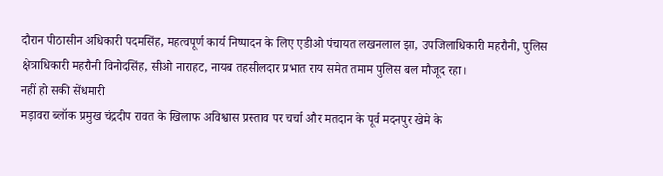दौरान पीठासीन अधिकारी पदमसिंह, महत्वपूर्ण कार्य निष्पादन के लिए एडीओ पंचायत लखनलाल झा, उपजिलाधिकारी महरौनी, पुलिस क्षेत्राधिकारी महरौनी विनोदसिंह, सीओ नाराहट, नायब तहसीलदार प्रभात राय समेत तमाम पुलिस बल मौजूद रहा।
नहीं हो सकी सेंधमारी
मड़ावरा ब्लॉक प्रमुख चंद्रदीप रावत के खिलाफ अविश्वास प्रस्ताव पर चर्चा और मतदान के पूर्व मदनपुर खेमे के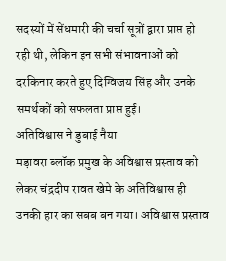सदस्यों में सेंधमारी की चर्चा सूत्रों द्वारा प्राप्त हो रही थी, लेकिन इन सभी संभावनाओं को दरकिनार करते हुए दिग्विजय सिंह और उनके समर्थकों को सफलता प्राप्त हुई।
अतिविश्वास ने डुबाई नैया
मड़ावरा ब्लॉक प्रमुख के अविश्वास प्रस्ताव को लेकर चंद्रदीप रावत खेमे के अतिविश्वास ही उनकी हार का सबब बन गया। अविश्वास प्रस्ताव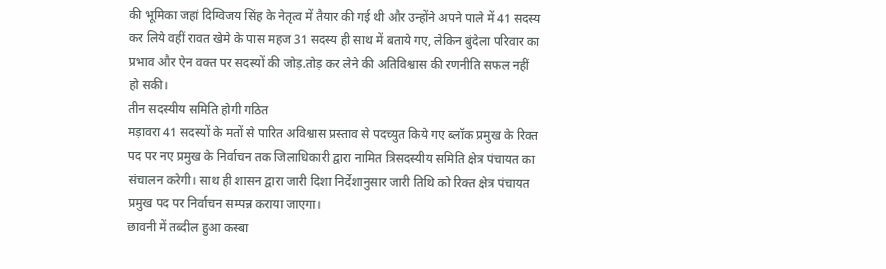की भूमिका जहां दिग्विजय सिंह के नेतृत्व में तैयार की गई थी और उन्होंने अपने पाले में 41 सदस्य कर लिये वहीं रावत खेमे के पास महज 31 सदस्य ही साथ में बताये गए, लेकिन बुंदेला परिवार का प्रभाव और ऐन वक्त पर सदस्यों की जोड़.तोड़ कर लेने की अतिविश्वास की रणनीति सफल नहीं हो सकी।
तीन सदस्यीय समिति होगी गठित
मड़ावरा 41 सदस्यों के मतों से पारित अविश्वास प्रस्ताव से पदच्युत किये गए ब्लॉक प्रमुख के रिक्त पद पर नए प्रमुख के निर्वाचन तक जिलाधिकारी द्वारा नामित त्रिसदस्यीय समिति क्षेत्र पंचायत का संचालन करेगी। साथ ही शासन द्वारा जारी दिशा निर्देशानुसार जारी तिथि को रिक्त क्षेत्र पंचायत प्रमुख पद पर निर्वाचन सम्पन्न कराया जाएगा।
छावनी में तब्दील हुआ कस्बा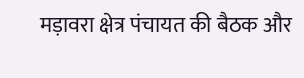मड़ावरा क्षेत्र पंचायत की बैठक और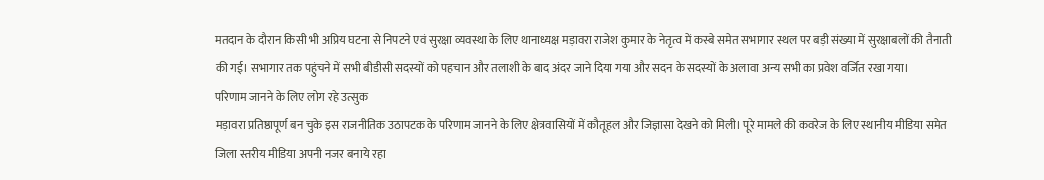मतदान के दौरान किसी भी अप्रिय घटना से निपटने एवं सुरक्षा व्यवस्था के लिए थानाध्यक्ष मड़ावरा राजेश कुमार के नेतृत्व में कस्बे समेत सभागार स्थल पर बड़ी संख्या में सुरक्षाबलों की तैनाती की गई। सभागार तक पहुंचने में सभी बीडीसी सदस्यों को पहचान और तलाशी के बाद अंदर जाने दिया गया और सदन के सदस्यों के अलावा अन्य सभी का प्रवेश वर्जित रखा गया।
परिणाम जानने के लिए लोग रहे उत्सुक
मड़ावरा प्रतिष्ठापूर्ण बन चुके इस राजनीतिक उठापटक के परिणाम जानने के लिए क्षेत्रवासियों में कौतूहल और जिज्ञासा देखने को मिली। पूरे मामले की कवरेज के लिए स्थानीय मीडिया समेत जिला स्तरीय मीडिया अपनी नजर बनाये रहा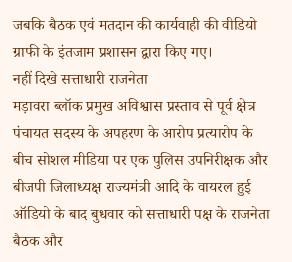जबकि बैठक एवं मतदान की कार्यवाही की वीडियो ग्राफी के इंतजाम प्रशासन द्वारा किए गए।
नहीं दिखे सत्ताधारी राजनेता
मड़ावरा ब्लॉक प्रमुख अविश्वास प्रस्ताव से पूर्व क्षेत्र पंचायत सदस्य के अपहरण के आरोप प्रत्यारोप के बीच सोशल मीडिया पर एक पुलिस उपनिरीक्षक और बीजपी जिलाध्यक्ष राज्यमंत्री आदि के वायरल हुई ऑडियो के बाद बुधवार को सत्ताधारी पक्ष के राजनेता बैठक और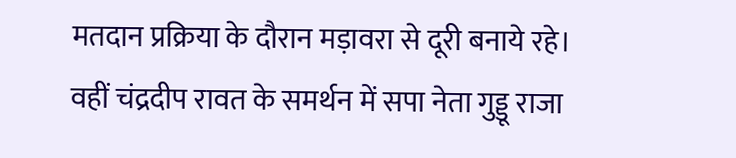मतदान प्रक्रिया के दौरान मड़ावरा से दूरी बनाये रहे। वहीं चंद्रदीप रावत के समर्थन में सपा नेता गुड्डू राजा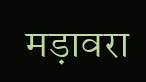मड़ावरा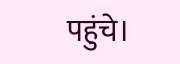पहुंचे।